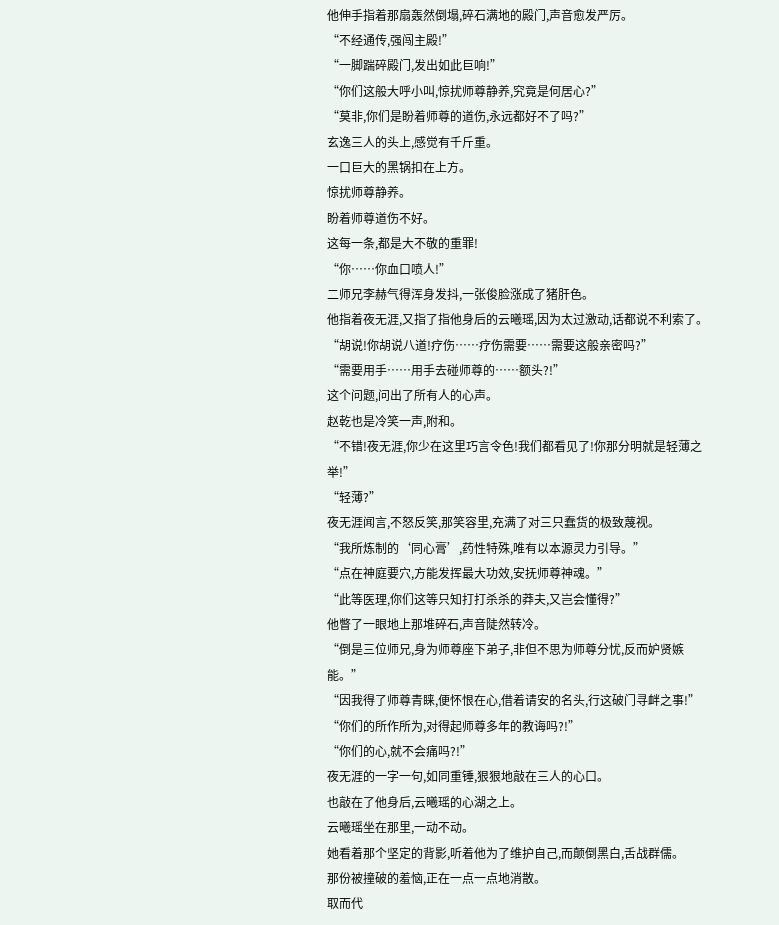他伸手指着那扇轰然倒塌,碎石满地的殿门,声音愈发严厉。
“不经通传,强闯主殿!”
“一脚踹碎殿门,发出如此巨响!”
“你们这般大呼小叫,惊扰师尊静养,究竟是何居心?”
“莫非,你们是盼着师尊的道伤,永远都好不了吗?”
玄逸三人的头上,感觉有千斤重。
一口巨大的黑锅扣在上方。
惊扰师尊静养。
盼着师尊道伤不好。
这每一条,都是大不敬的重罪!
“你……你血口喷人!”
二师兄李赫气得浑身发抖,一张俊脸涨成了猪肝色。
他指着夜无涯,又指了指他身后的云曦瑶,因为太过激动,话都说不利索了。
“胡说!你胡说八道!疗伤……疗伤需要……需要这般亲密吗?”
“需要用手……用手去碰师尊的……额头?!”
这个问题,问出了所有人的心声。
赵乾也是冷笑一声,附和。
“不错!夜无涯,你少在这里巧言令色!我们都看见了!你那分明就是轻薄之举!”
“轻薄?”
夜无涯闻言,不怒反笑,那笑容里,充满了对三只蠢货的极致蔑视。
“我所炼制的‘同心膏’,药性特殊,唯有以本源灵力引导。”
“点在神庭要穴,方能发挥最大功效,安抚师尊神魂。”
“此等医理,你们这等只知打打杀杀的莽夫,又岂会懂得?”
他瞥了一眼地上那堆碎石,声音陡然转冷。
“倒是三位师兄,身为师尊座下弟子,非但不思为师尊分忧,反而妒贤嫉能。”
“因我得了师尊青睐,便怀恨在心,借着请安的名头,行这破门寻衅之事!”
“你们的所作所为,对得起师尊多年的教诲吗?!”
“你们的心,就不会痛吗?!”
夜无涯的一字一句,如同重锤,狠狠地敲在三人的心口。
也敲在了他身后,云曦瑶的心湖之上。
云曦瑶坐在那里,一动不动。
她看着那个坚定的背影,听着他为了维护自己,而颠倒黑白,舌战群儒。
那份被撞破的羞恼,正在一点一点地消散。
取而代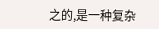之的,是一种复杂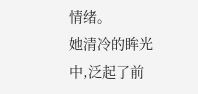情绪。
她清冷的眸光中,泛起了前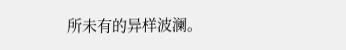所未有的异样波澜。